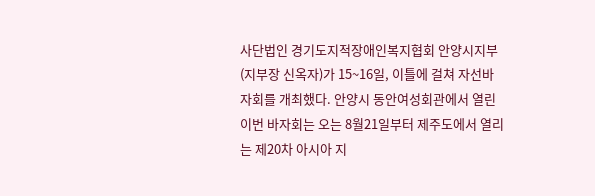사단법인 경기도지적장애인복지협회 안양시지부(지부장 신옥자)가 15~16일, 이틀에 걸쳐 자선바자회를 개최했다. 안양시 동안여성회관에서 열린 이번 바자회는 오는 8월21일부터 제주도에서 열리는 제20차 아시아 지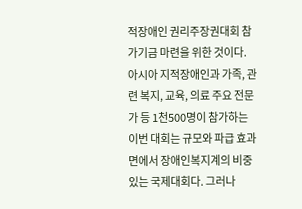적장애인 권리주장권대회 참가기금 마련을 위한 것이다. 아시아 지적장애인과 가족, 관련 복지, 교육, 의료 주요 전문가 등 1천500명이 참가하는 이번 대회는 규모와 파급 효과면에서 장애인복지계의 비중있는 국제대회다. 그러나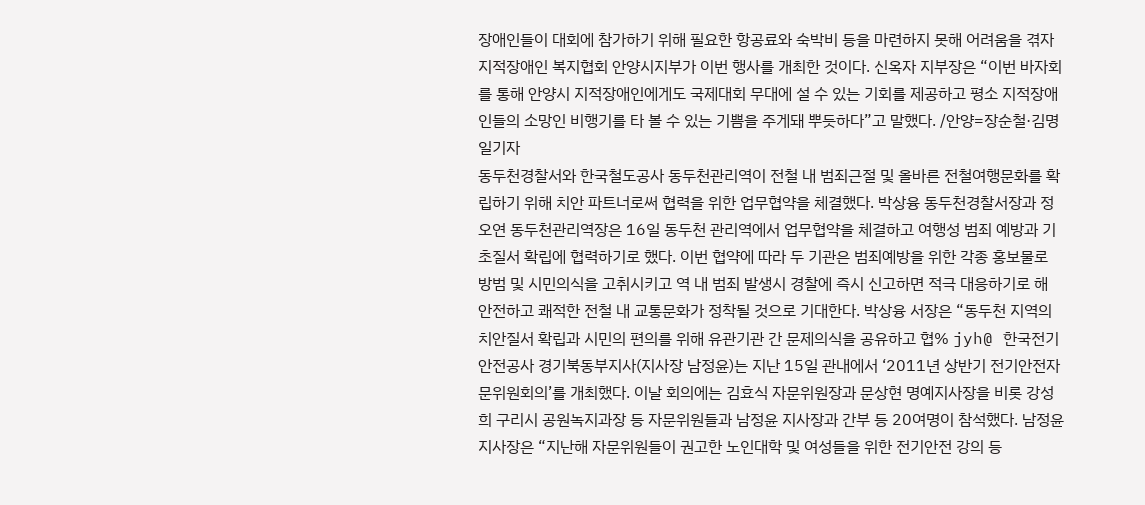장애인들이 대회에 참가하기 위해 필요한 항공료와 숙박비 등을 마련하지 못해 어려움을 겪자 지적장애인 복지협회 안양시지부가 이번 행사를 개최한 것이다. 신옥자 지부장은 “이번 바자회를 통해 안양시 지적장애인에게도 국제대회 무대에 설 수 있는 기회를 제공하고 평소 지적장애인들의 소망인 비행기를 타 볼 수 있는 기쁨을 주게돼 뿌듯하다”고 말했다. /안양=장순철·김명일기자
동두천경찰서와 한국철도공사 동두천관리역이 전철 내 범죄근절 및 올바른 전철여행문화를 확립하기 위해 치안 파트너로써 협력을 위한 업무협약을 체결했다. 박상융 동두천경찰서장과 정오연 동두천관리역장은 16일 동두천 관리역에서 업무협약을 체결하고 여행성 범죄 예방과 기초질서 확립에 협력하기로 했다. 이번 협약에 따라 두 기관은 범죄예방을 위한 각종 홍보물로 방범 및 시민의식을 고취시키고 역 내 범죄 발생시 경찰에 즉시 신고하면 적극 대응하기로 해 안전하고 쾌적한 전철 내 교통문화가 정착될 것으로 기대한다. 박상융 서장은 “동두천 지역의 치안질서 확립과 시민의 편의를 위해 유관기관 간 문제의식을 공유하고 협% jyh@ 한국전기안전공사 경기북동부지사(지사장 남정윤)는 지난 15일 관내에서 ‘2011년 상반기 전기안전자문위원회의’를 개최했다. 이날 회의에는 김효식 자문위원장과 문상현 명예지사장을 비롯 강성희 구리시 공원녹지과장 등 자문위원들과 남정윤 지사장과 간부 등 20여명이 참석했다. 남정윤 지사장은 “지난해 자문위원들이 권고한 노인대학 및 여성들을 위한 전기안전 강의 등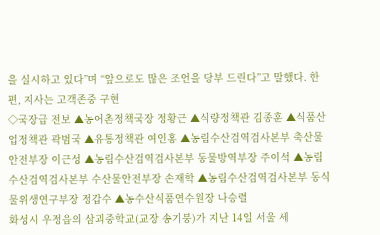을 실시하고 있다”며 “앞으로도 많은 조언을 당부 드린다”고 말했다. 한편, 지사는 고객존중 구현
◇국장급 전보 ▲농어촌정책국장 정황근 ▲식량정책관 김종훈 ▲식품산업정책관 곽범국 ▲유통정책관 여인홍 ▲농림수산검역검사본부 축산물안전부장 이근성 ▲농림수산검역검사본부 동물방역부장 주이석 ▲농림수산검역검사본부 수산물안전부장 손재학 ▲농림수산검역검사본부 동식물위생연구부장 정갑수 ▲농수산식품연수원장 나승렬
화성시 우정읍의 삼괴중학교(교장 송기붕)가 지난 14일 서울 세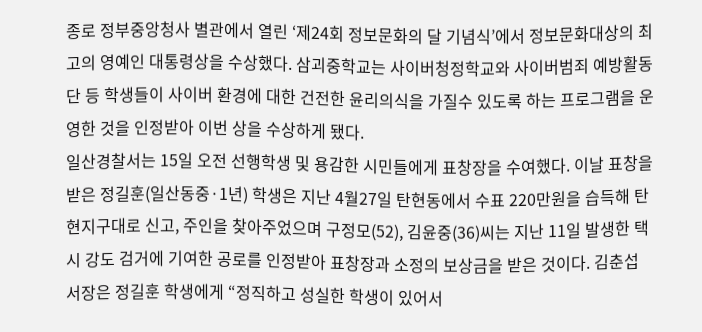종로 정부중앙청사 별관에서 열린 ‘제24회 정보문화의 달 기념식’에서 정보문화대상의 최고의 영예인 대통령상을 수상했다. 삼괴중학교는 사이버청정학교와 사이버범죄 예방활동단 등 학생들이 사이버 환경에 대한 건전한 윤리의식을 가질수 있도록 하는 프로그램을 운영한 것을 인정받아 이번 상을 수상하게 됐다.
일산경찰서는 15일 오전 선행학생 및 용감한 시민들에게 표창장을 수여했다. 이날 표창을 받은 정길훈(일산동중·1년) 학생은 지난 4월27일 탄현동에서 수표 220만원을 습득해 탄현지구대로 신고, 주인을 찾아주었으며 구정모(52), 김윤중(36)씨는 지난 11일 발생한 택시 강도 검거에 기여한 공로를 인정받아 표창장과 소정의 보상금을 받은 것이다. 김춘섭 서장은 정길훈 학생에게 “정직하고 성실한 학생이 있어서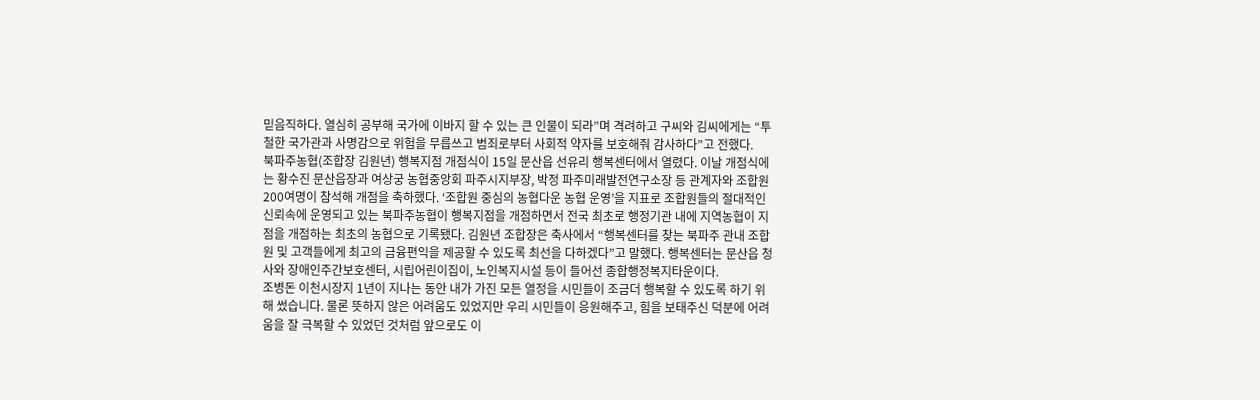믿음직하다. 열심히 공부해 국가에 이바지 할 수 있는 큰 인물이 되라”며 격려하고 구씨와 김씨에게는 “투철한 국가관과 사명감으로 위험을 무릅쓰고 범죄로부터 사회적 약자를 보호해줘 감사하다”고 전했다.
북파주농협(조합장 김원년) 행복지점 개점식이 15일 문산읍 선유리 행복센터에서 열렸다. 이날 개점식에는 황수진 문산읍장과 여상궁 농협중앙회 파주시지부장, 박정 파주미래발전연구소장 등 관계자와 조합원 200여명이 참석해 개점을 축하했다. ‘조합원 중심의 농협다운 농협 운영’을 지표로 조합원들의 절대적인 신뢰속에 운영되고 있는 북파주농협이 행복지점을 개점하면서 전국 최초로 행정기관 내에 지역농협이 지점을 개점하는 최초의 농협으로 기록됐다. 김원년 조합장은 축사에서 “행복센터를 찾는 북파주 관내 조합원 및 고객들에게 최고의 금융편익을 제공할 수 있도록 최선을 다하겠다”고 말했다. 행복센터는 문산읍 청사와 장애인주간보호센터, 시립어린이집이, 노인복지시설 등이 들어선 종합행정복지타운이다.
조병돈 이천시장지 1년이 지나는 동안 내가 가진 모든 열정을 시민들이 조금더 행복할 수 있도록 하기 위해 썼습니다. 물론 뜻하지 않은 어려움도 있었지만 우리 시민들이 응원해주고, 힘을 보태주신 덕분에 어려움을 잘 극복할 수 있었던 것처럼 앞으로도 이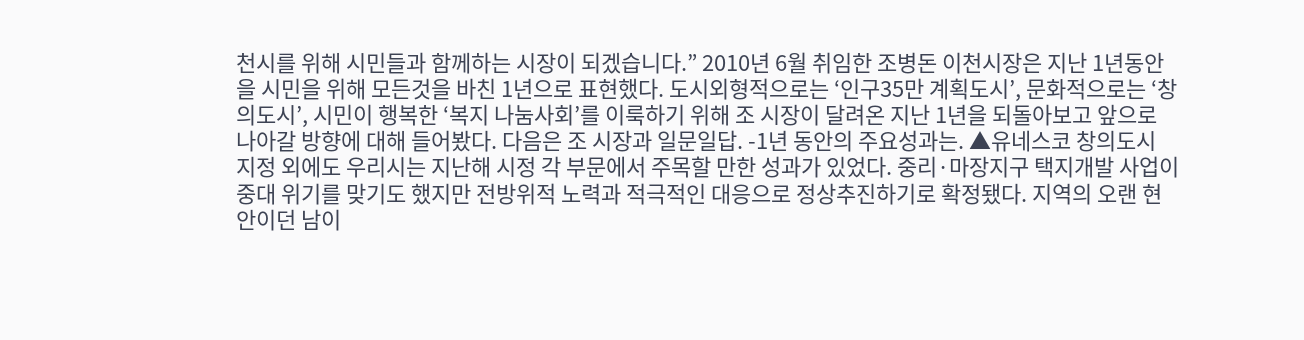천시를 위해 시민들과 함께하는 시장이 되겠습니다.” 2010년 6월 취임한 조병돈 이천시장은 지난 1년동안을 시민을 위해 모든것을 바친 1년으로 표현했다. 도시외형적으로는 ‘인구35만 계획도시’, 문화적으로는 ‘창의도시’, 시민이 행복한 ‘복지 나눔사회’를 이룩하기 위해 조 시장이 달려온 지난 1년을 되돌아보고 앞으로 나아갈 방향에 대해 들어봤다. 다음은 조 시장과 일문일답. -1년 동안의 주요성과는. ▲유네스코 창의도시 지정 외에도 우리시는 지난해 시정 각 부문에서 주목할 만한 성과가 있었다. 중리·마장지구 택지개발 사업이 중대 위기를 맞기도 했지만 전방위적 노력과 적극적인 대응으로 정상추진하기로 확정됐다. 지역의 오랜 현안이던 남이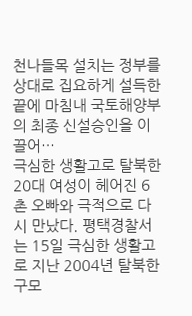천나들목 설치는 정부를 상대로 집요하게 설득한 끝에 마침내 국토해양부의 최종 신설승인을 이끌어…
극심한 생활고로 탈북한 20대 여성이 헤어진 6촌 오빠와 극적으로 다시 만났다. 평택경찰서는 15일 극심한 생활고로 지난 2004년 탈북한 구모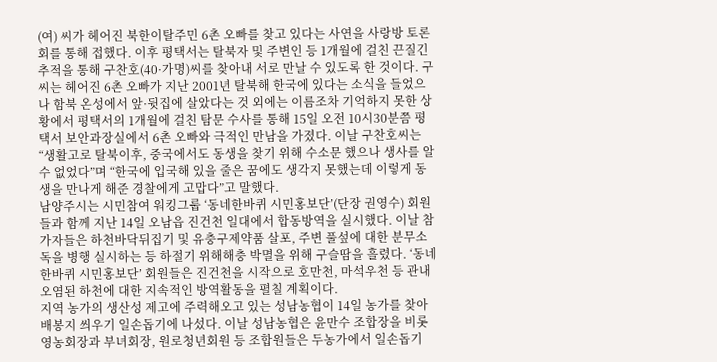(여) 씨가 헤어진 북한이탈주민 6촌 오빠를 찾고 있다는 사연을 사랑방 토론회를 통해 접했다. 이후 평택서는 탈북자 및 주변인 등 1개월에 걸친 끈질긴 추적을 통해 구찬호(40·가명)씨를 찾아내 서로 만날 수 있도록 한 것이다. 구씨는 헤어진 6촌 오빠가 지난 2001년 탈북해 한국에 있다는 소식을 들었으나 함북 온성에서 앞·뒷집에 살았다는 것 외에는 이름조차 기억하지 못한 상황에서 평택서의 1개월에 걸친 탐문 수사를 통해 15일 오전 10시30분쯤 평택서 보안과장실에서 6촌 오빠와 극적인 만남을 가졌다. 이날 구찬호씨는 “생활고로 탈북이후, 중국에서도 동생을 찾기 위해 수소문 했으나 생사를 알 수 없었다”며 “한국에 입국해 있을 줄은 꿈에도 생각지 못했는데 이렇게 동생을 만나게 해준 경찰에게 고맙다”고 말했다.
남양주시는 시민참여 워킹그룹 ‘동네한바퀴 시민홍보단’(단장 권영수) 회원들과 함께 지난 14일 오남읍 진건천 일대에서 합동방역을 실시했다. 이날 참가자들은 하천바닥뒤집기 및 유충구제약품 살포, 주변 풀섶에 대한 분무소독을 병행 실시하는 등 하절기 위해해충 박멸을 위해 구슬땀을 흘렸다. ‘동네한바퀴 시민홍보단’ 회원들은 진건천을 시작으로 호만천, 마석우천 등 관내 오염된 하천에 대한 지속적인 방역활동을 펼칠 계획이다.
지역 농가의 생산성 제고에 주력해오고 있는 성남농협이 14일 농가를 찾아 배봉지 씌우기 일손돕기에 나섰다. 이날 성남농협은 윤만수 조합장을 비롯 영농회장과 부녀회장, 원로청년회원 등 조합원들은 두농가에서 일손돕기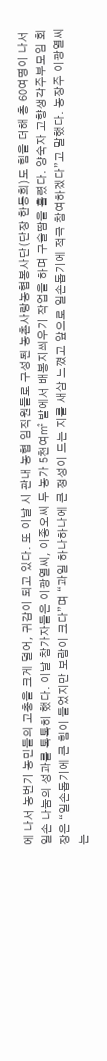에 나서 농번기 농민들의 고충을 크게 덜어, 귀감이 되고 있다. 또 이날 시 관내 농협 임직원들로 구성된 농촌사랑농협봉사단(단장 한동희)도 힘을 더해 총 60여명이 나서 일손 나눔의 성과를 톡톡히 했다. 이날 참가자들은 이광열씨, 이종오씨 두 농가 5천여㎡ 밭에서 배봉지씌우기 작업을 하며 구슬땀을 흘렸다. 양숙자 고향생각주부모임 회장은 “일손돕기에 큰 힘이 들었지만 보람이 크다”며 “과일 하나하나에 큰 정성이 드는 지를 새삼 느꼈고 앞으로 일손돕기에 적극 참여하겠다”고 말했다. 농장주 이광열씨는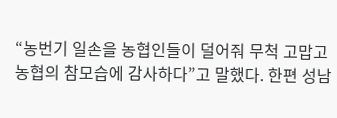“농번기 일손을 농협인들이 덜어줘 무척 고맙고 농협의 참모습에 감사하다”고 말했다. 한편 성남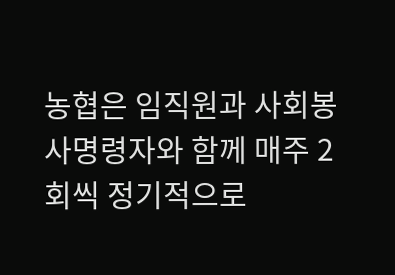농협은 임직원과 사회봉사명령자와 함께 매주 2회씩 정기적으로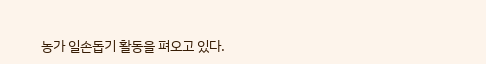농가 일손돕기 활동을 펴오고 있다.